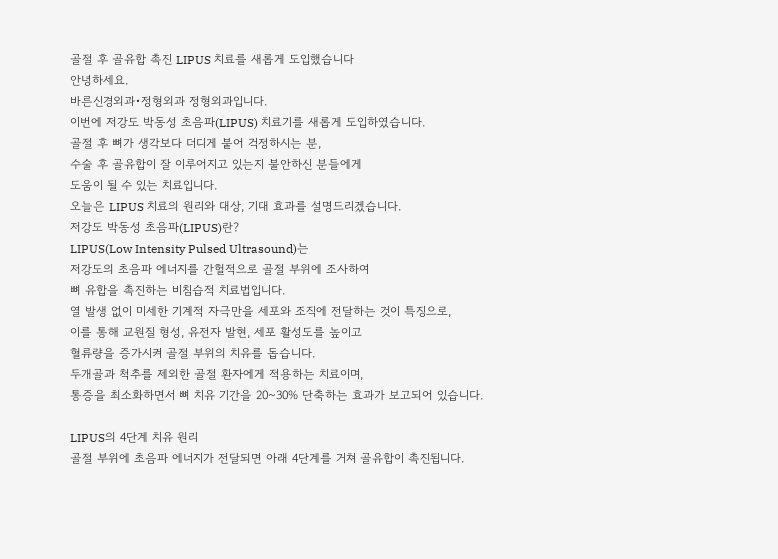골절 후 골유합 촉진 LIPUS 치료를 새롭게 도입했습니다
안녕하세요.
바른신경외과•정형외과 정형외과입니다.
이번에 저강도 박동성 초음파(LIPUS) 치료기를 새롭게 도입하였습니다.
골절 후 뼈가 생각보다 더디게 붙어 걱정하시는 분,
수술 후 골유합이 잘 이루어지고 있는지 불안하신 분들에게
도움이 될 수 있는 치료입니다.
오늘은 LIPUS 치료의 원리와 대상, 기대 효과를 설명드리겠습니다.
저강도 박동성 초음파(LIPUS)란?
LIPUS(Low Intensity Pulsed Ultrasound)는
저강도의 초음파 에너지를 간헐적으로 골절 부위에 조사하여
뼈 유합을 촉진하는 비침습적 치료법입니다.
열 발생 없이 미세한 기계적 자극만을 세포와 조직에 전달하는 것이 특징으로,
이를 통해 교원질 형성, 유전자 발현, 세포 활성도를 높이고
혈류량을 증가시켜 골절 부위의 치유를 돕습니다.
두개골과 척추를 제외한 골절 환자에게 적용하는 치료이며,
통증을 최소화하면서 뼈 치유 기간을 20~30% 단축하는 효과가 보고되어 있습니다.

LIPUS의 4단계 치유 원리
골절 부위에 초음파 에너지가 전달되면 아래 4단계를 거쳐 골유합이 촉진됩니다.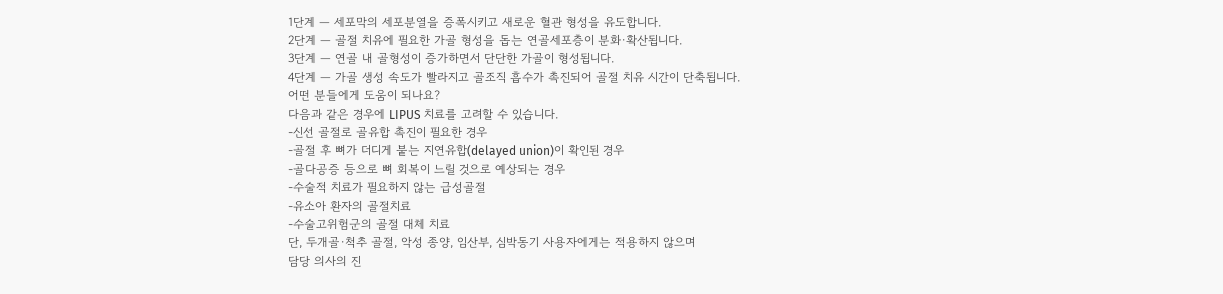1단계 — 세포막의 세포분열을 증폭시키고 새로운 혈관 형성을 유도합니다.
2단계 — 골절 치유에 필요한 가골 형성을 돕는 연골세포층이 분화·확산됩니다.
3단계 — 연골 내 골형성이 증가하면서 단단한 가골이 형성됩니다.
4단계 — 가골 생성 속도가 빨라지고 골조직 흡수가 촉진되어 골절 치유 시간이 단축됩니다.
어떤 분들에게 도움이 되나요?
다음과 같은 경우에 LIPUS 치료를 고려할 수 있습니다.
-신선 골절로 골유합 촉진이 필요한 경우
-골절 후 뼈가 더디게 붙는 지연유합(delayed union)이 확인된 경우
-골다공증 등으로 뼈 회복이 느릴 것으로 예상되는 경우
-수술적 치료가 필요하지 않는 급성골절
-유소아 환자의 골절치료
-수술고위험군의 골절 대체 치료
단, 두개골·척추 골절, 악성 종양, 임산부, 심박동기 사용자에게는 적용하지 않으며
담당 의사의 진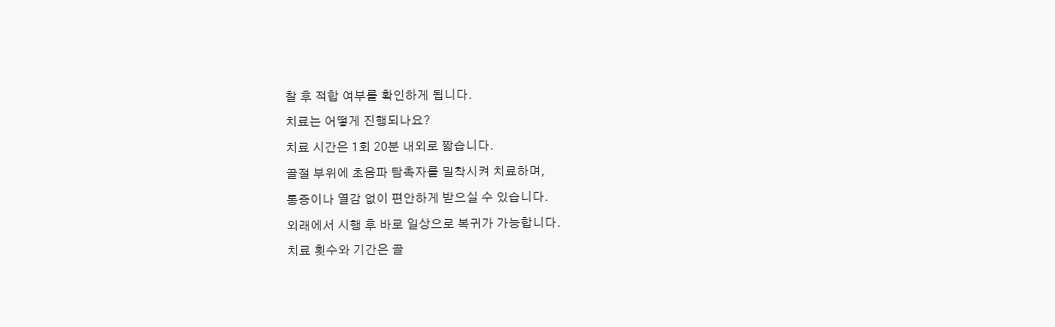찰 후 적합 여부를 확인하게 됩니다.
치료는 어떻게 진행되나요?
치료 시간은 1회 20분 내외로 짧습니다.
골절 부위에 초음파 탐촉자를 밀착시켜 치료하며,
통증이나 열감 없이 편안하게 받으실 수 있습니다.
외래에서 시행 후 바로 일상으로 복귀가 가능합니다.
치료 횟수와 기간은 골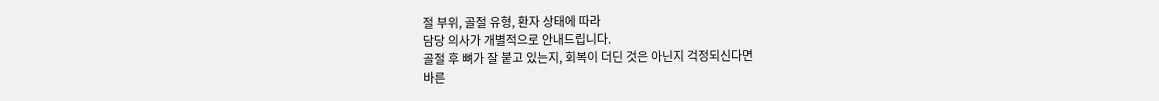절 부위, 골절 유형, 환자 상태에 따라
담당 의사가 개별적으로 안내드립니다.
골절 후 뼈가 잘 붙고 있는지, 회복이 더딘 것은 아닌지 걱정되신다면
바른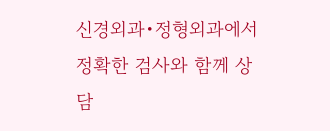신경외과•정형외과에서 정확한 검사와 함께 상담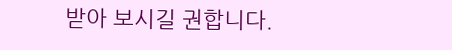받아 보시길 권합니다.